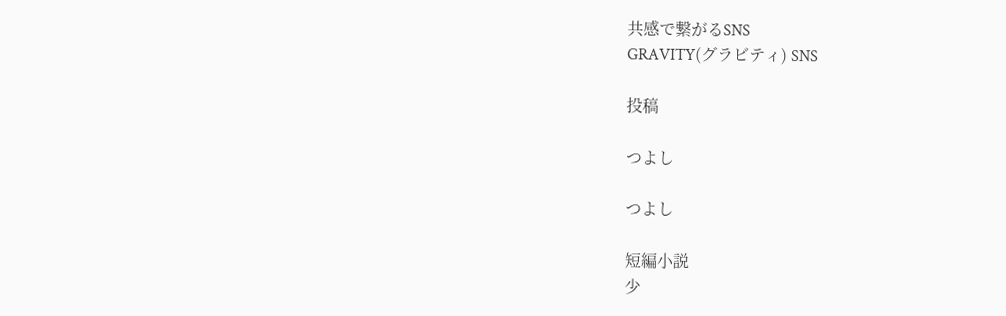共感で繋がるSNS
GRAVITY(グラビティ) SNS

投稿

つよし

つよし

短編小説
少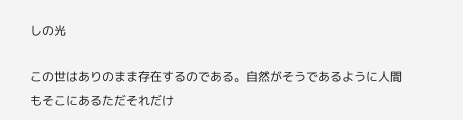しの光

この世はありのまま存在するのである。自然がそうであるように人間もそこにあるただそれだけ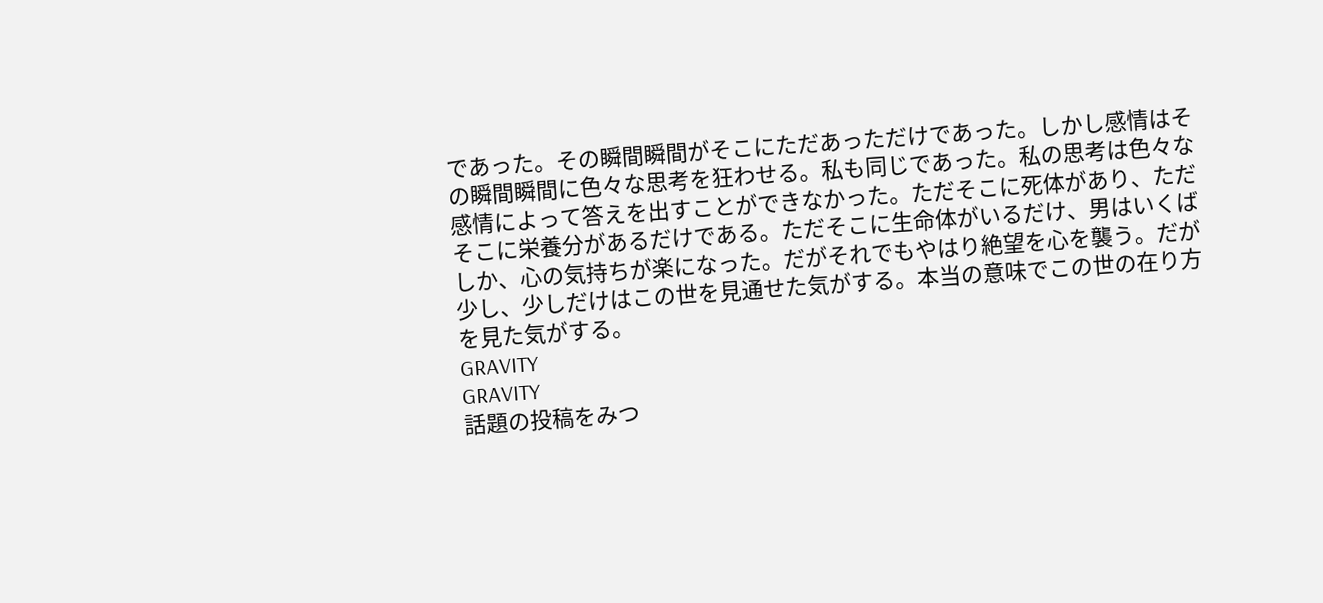であった。その瞬間瞬間がそこにただあっただけであった。しかし感情はその瞬間瞬間に色々な思考を狂わせる。私も同じであった。私の思考は色々な感情によって答えを出すことができなかった。ただそこに死体があり、ただそこに栄養分があるだけである。ただそこに生命体がいるだけ、男はいくばしか、心の気持ちが楽になった。だがそれでもやはり絶望を心を襲う。だが少し、少しだけはこの世を見通せた気がする。本当の意味でこの世の在り方を見た気がする。
GRAVITY
GRAVITY
話題の投稿をみつ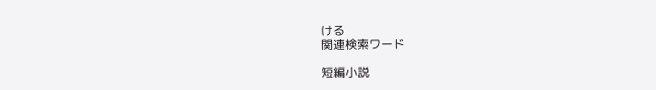ける
関連検索ワード

短編小説